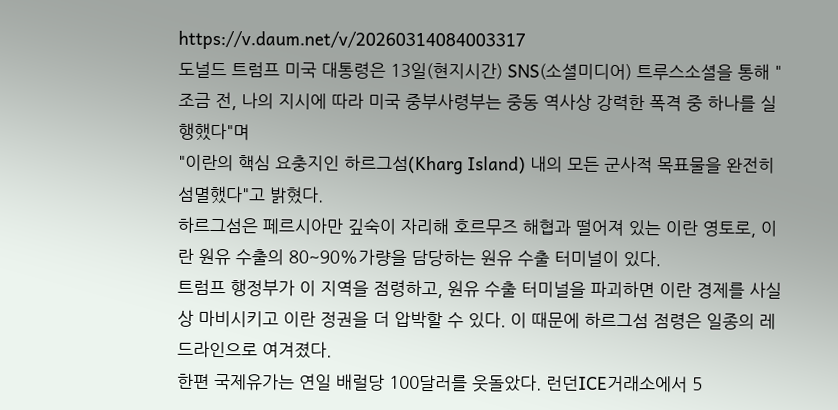https://v.daum.net/v/20260314084003317
도널드 트럼프 미국 대통령은 13일(현지시간) SNS(소셜미디어) 트루스소셜을 통해 "조금 전, 나의 지시에 따라 미국 중부사령부는 중동 역사상 강력한 폭격 중 하나를 실행했다"며
"이란의 핵심 요충지인 하르그섬(Kharg Island) 내의 모든 군사적 목표물을 완전히 섬멸했다"고 밝혔다.
하르그섬은 페르시아만 깊숙이 자리해 호르무즈 해협과 떨어져 있는 이란 영토로, 이란 원유 수출의 80~90%가량을 담당하는 원유 수출 터미널이 있다.
트럼프 행정부가 이 지역을 점령하고, 원유 수출 터미널을 파괴하면 이란 경제를 사실상 마비시키고 이란 정권을 더 압박할 수 있다. 이 때문에 하르그섬 점령은 일종의 레드라인으로 여겨졌다.
한편 국제유가는 연일 배럴당 100달러를 웃돌았다. 런던ICE거래소에서 5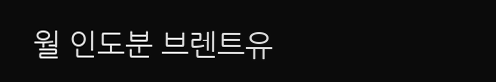월 인도분 브렌트유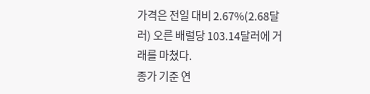가격은 전일 대비 2.67%(2.68달러) 오른 배럴당 103.14달러에 거래를 마쳤다.
종가 기준 연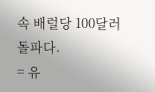속 배럴당 100달러 돌파다.
= 유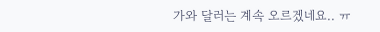가와 달러는 계속 오르겠네요.. ㅠ